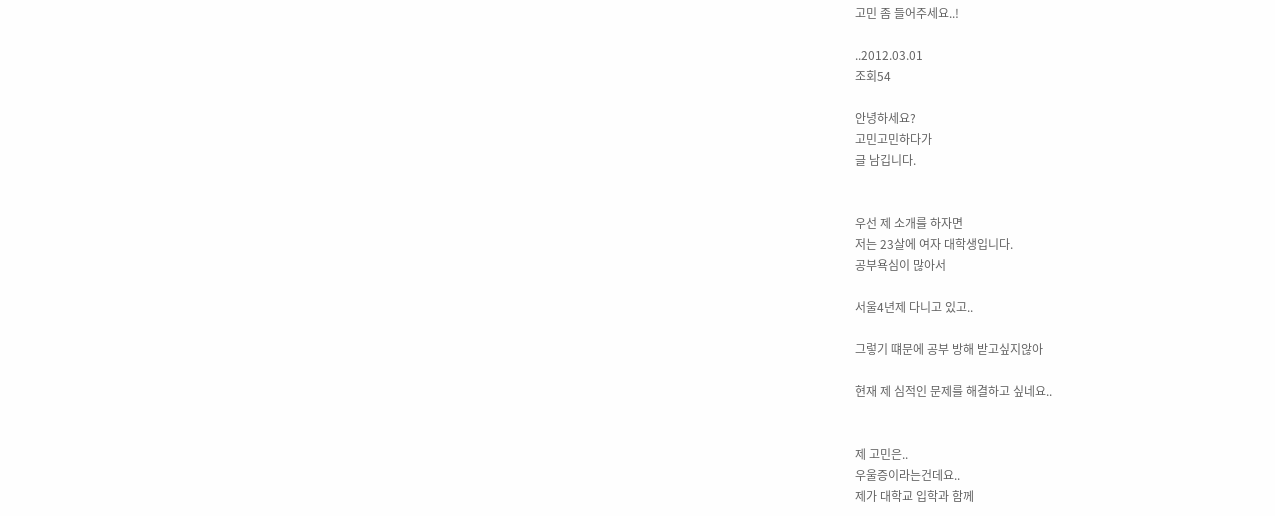고민 좀 들어주세요..!

..2012.03.01
조회54

안녕하세요?
고민고민하다가
글 남깁니다.


우선 제 소개를 하자면
저는 23살에 여자 대학생입니다.
공부욕심이 많아서

서울4년제 다니고 있고..

그렇기 떄문에 공부 방해 받고싶지않아

현재 제 심적인 문제를 해결하고 싶네요..


제 고민은..
우울증이라는건데요..
제가 대학교 입학과 함께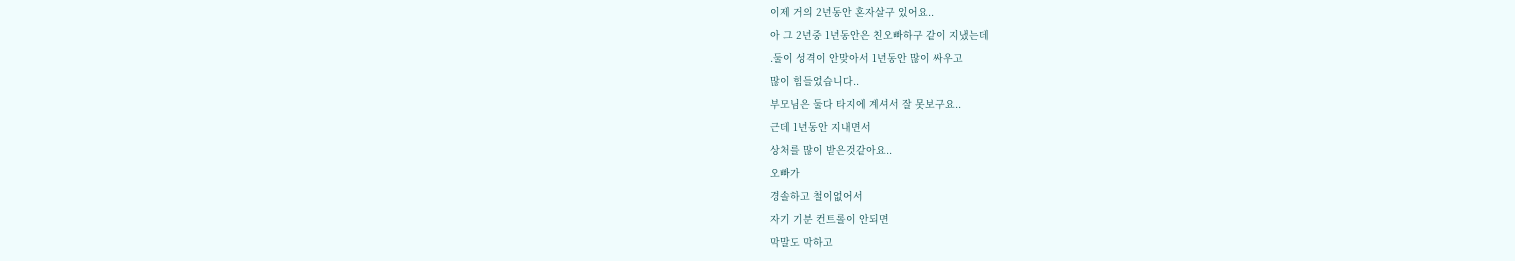이제 거의 2년동안 혼자살구 있어요..
아 그 2년중 1년동안은 친오빠하구 같이 지냈는데
.둘이 성격이 안맞아서 1년동안 많이 싸우고
많이 힘들었습니다..
부모님은 둘다 타지에 계셔서 잘 못보구요..
근데 1년동안 지내면서
상처를 많이 받은것같아요..
오빠가
경솔하고 철이없어서
자기 기분 컨트롤이 안되면
막말도 막하고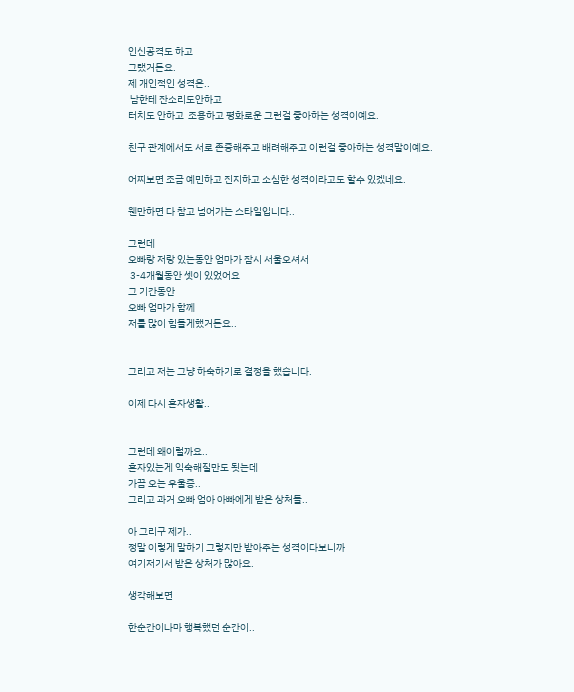인신공격도 하고
그랬거든요.
제 개인적인 성격은..
 남한테 잔소리도안하고
터치도 안하고  조용하고 평화로운 그런걸 좋아하는 성격이예요.

친구 관계에서도 서로 존중해주고 배려해주고 이런걸 좋아하는 성격말이예요.

어찌보면 조금 예민하고 진지하고 소심한 성격이라고도 할수 있겠네요.

웬만하면 다 참고 넘어가는 스타일입니다..

그런데
오빠랑 저랑 있는동안 엄마가 잠시 서울오셔서
 3-4개월동안 셋이 있었어요
그 기간동안
오빠 엄마가 함께
저를 많이 힘들게했거든요..


그리고 저는 그냥 하숙하기로 결정을 했습니다.

이제 다시 혼자생활..


그런데 왜이럴까요..
혼자있는게 익숙해질만도 됫는데
가끔 오는 우울증..
그리고 과거 오빠 엄아 아빠에게 받은 상처들..

아 그리구 제가..
정말 이렇게 말하기 그렇지만 받아주는 성격이다보니까
여기저기서 받은 상처가 많아요.

생각해보면

한순간이나마 행복했던 순간이..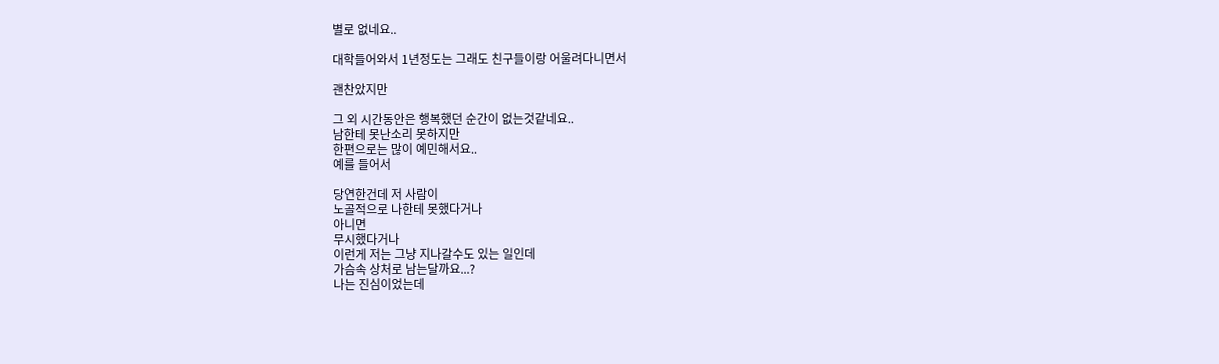별로 없네요..

대학들어와서 1년정도는 그래도 친구들이랑 어울려다니면서

괜찬았지만

그 외 시간동안은 행복했던 순간이 없는것같네요..
남한테 못난소리 못하지만
한편으로는 많이 예민해서요..
예를 들어서

당연한건데 저 사람이
노골적으로 나한테 못했다거나
아니면
무시했다거나
이런게 저는 그냥 지나갈수도 있는 일인데
가슴속 상처로 남는달까요...?
나는 진심이었는데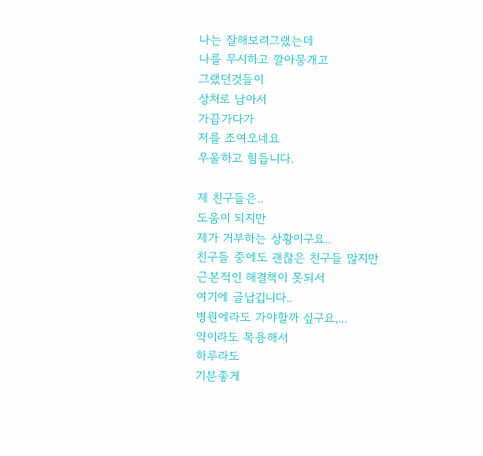나는 잘해보려그랬는데
나를 무시하고 깔아뭉개고
그랬던것들이
상처로 남아서
가끔가다가
저를 조여오네요
우울하고 힘듭니다.

제 친구들은..
도움이 되지만
제가 거부하는 상황이구요..
친구들 중에도 괜찮은 친구들 많지만
근본적인 해결책이 못되서
여기에 글납깁니다..
병원에라도 가야할까 싶구요,...
약이라도 복용해서
하루라도
기분좋게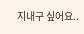지내구 싶어요..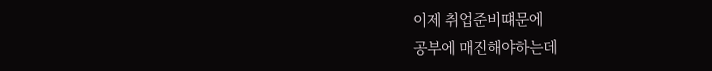이제 취업준비떄문에
공부에 매진해야하는데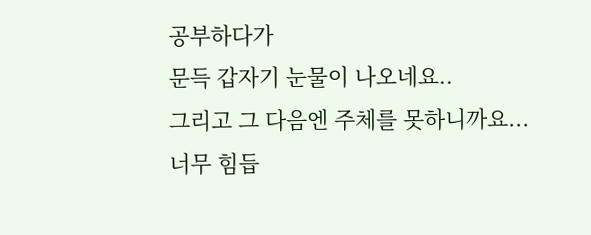공부하다가
문득 갑자기 눈물이 나오네요..
그리고 그 다음엔 주체를 못하니까요...
너무 힘듭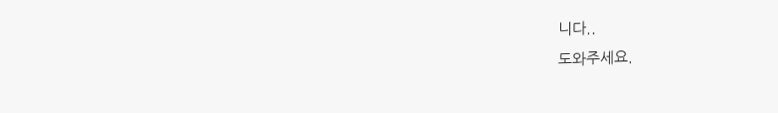니다..
도와주세요.